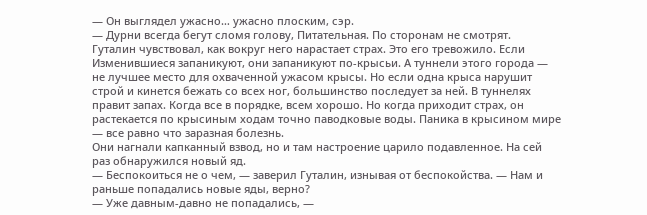— Он выглядел ужасно… ужасно плоским, сэр.
— Дурни всегда бегут сломя голову, Питательная. По сторонам не смотрят.
Гуталин чувствовал, как вокруг него нарастает страх. Это его тревожило. Если Изменившиеся запаникуют, они запаникуют по-крысьи. А туннели этого города — не лучшее место для охваченной ужасом крысы. Но если одна крыса нарушит строй и кинется бежать со всех ног, большинство последует за ней. В туннелях правит запах. Когда все в порядке, всем хорошо. Но когда приходит страх, он растекается по крысиным ходам точно паводковые воды. Паника в крысином мире — все равно что заразная болезнь.
Они нагнали капканный взвод, но и там настроение царило подавленное. На сей раз обнаружился новый яд.
— Беспокоиться не о чем, — заверил Гуталин, изнывая от беспокойства. — Нам и раньше попадались новые яды, верно?
— Уже давным-давно не попадались, —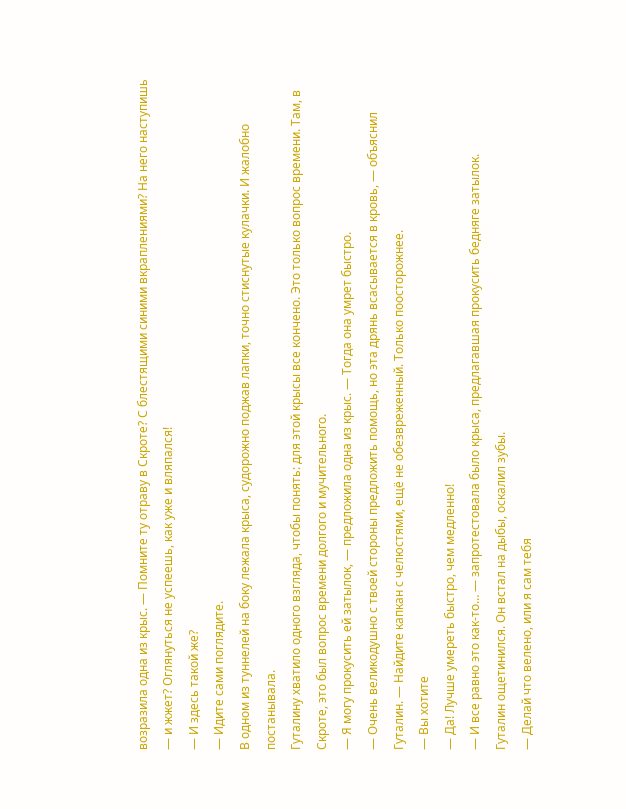возразила одна из крыс. — Помните ту отраву в Скроте? С блестящими синими вкраплениями? На него наступишь — и жжет? Оглянуться не успеешь, как уже и вляпался!
— И здесь такой же?
— Идите сами поглядите.
В одном из туннелей на боку лежала крыса, судорожно поджав лапки, точно стиснутые кулачки. И жалобно постанывала.
Гуталину хватило одного взгляда, чтобы понять: для этой крысы все кончено. Это только вопрос времени. Там, в Скроте, это был вопрос времени долгого и мучительного.
— Я могу прокусить ей затылок, — предложила одна из крыс. — Тогда она умрет быстро.
— Очень великодушно с твоей стороны предложить помощь, но эта дрянь всасывается в кровь, — объяснил Гуталин. — Найдите капкан с челюстями, ещё не обезвреженный. Только поосторожнее.
— Вы хотите
— Да! Лучше умереть быстро, чем медленно!
— И все равно это как-то… — запротестовала было крыса, предлагавшая прокусить бедняге затылок.
Гуталин ощетинился. Он встал на дыбы, оскалил зубы.
— Делай что велено, или я сам тебя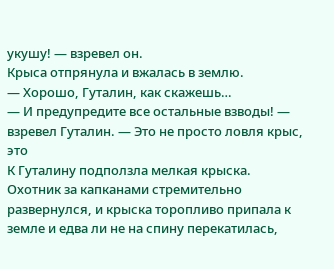укушу! — взревел он.
Крыса отпрянула и вжалась в землю.
— Хорошо, Гуталин, как скажешь…
— И предупредите все остальные взводы! — взревел Гуталин. — Это не просто ловля крыс, это
К Гуталину подползла мелкая крыска. Охотник за капканами стремительно развернулся, и крыска торопливо припала к земле и едва ли не на спину перекатилась,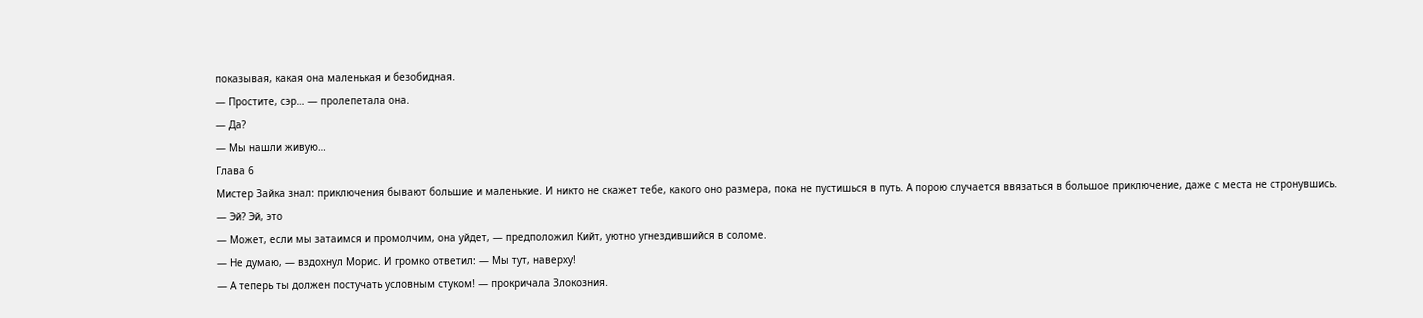показывая, какая она маленькая и безобидная.
— Простите, сэр… — пролепетала она.
— Да?
— Мы нашли живую…
Глава 6
Мистер Зайка знал: приключения бывают большие и маленькие. И никто не скажет тебе, какого оно размера, пока не пустишься в путь. А порою случается ввязаться в большое приключение, даже с места не стронувшись.
— Эй? Эй, это
— Может, если мы затаимся и промолчим, она уйдет, — предположил Кийт, уютно угнездившийся в соломе.
— Не думаю, — вздохнул Морис. И громко ответил: — Мы тут, наверху!
— А теперь ты должен постучать условным стуком! — прокричала Злокозния.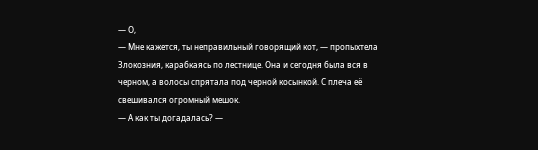— О,
— Мне кажется, ты неправильный говорящий кот, — пропыхтела Злокозния, карабкаясь по лестнице. Она и сегодня была вся в черном, а волосы спрятала под черной косынкой. С плеча её свешивался огромный мешок.
— А как ты догадалась? —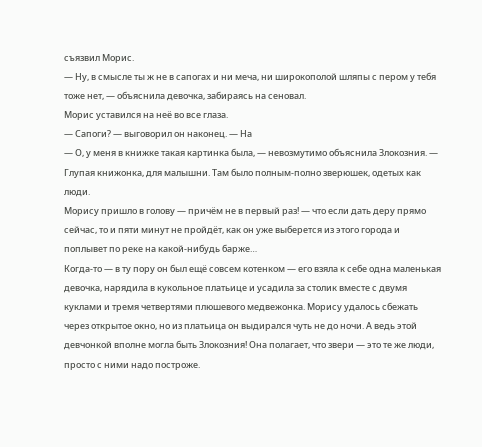съязвил Морис.
— Ну, в смысле ты ж не в сапогах и ни меча, ни широкополой шляпы с пером у тебя тоже нет, — объяснила девочка, забираясь на сеновал.
Морис уставился на неё во все глаза.
— Сапоги? — выговорил он наконец. — На
— О, у меня в книжке такая картинка была, — невозмутимо объяснила Злокозния. — Глупая книжонка, для малышни. Там было полным-полно зверюшек, одетых как люди.
Морису пришло в голову — причём не в первый раз! — что если дать деру прямо сейчас, то и пяти минут не пройдёт, как он уже выберется из этого города и поплывет по реке на какой-нибудь барже…
Когда-то — в ту пору он был ещё совсем котенком — его взяла к себе одна маленькая девочка, нарядила в кукольное платьице и усадила за столик вместе с двумя куклами и тремя четвертями плюшевого медвежонка. Морису удалось сбежать через открытое окно, но из платьица он выдирался чуть не до ночи. А ведь этой девчонкой вполне могла быть Злокозния! Она полагает, что звери — это те же люди, просто с ними надо построже.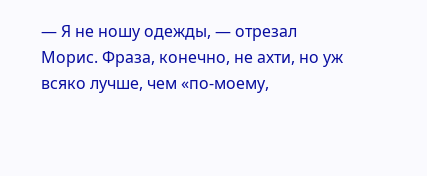— Я не ношу одежды, — отрезал Морис. Фраза, конечно, не ахти, но уж всяко лучше, чем «по-моему,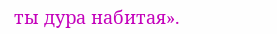ты дура набитая».